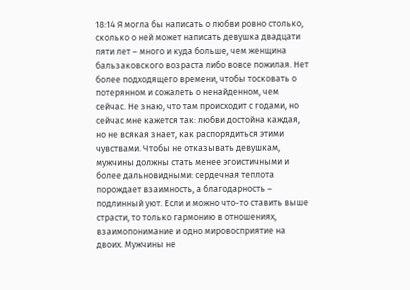18:14 Я могла бы написать о любви ровно столько, сколько о ней может написать девушка двадцати пяти лет – много и куда больше, чем женщина бальзаковского возраста либо вовсе пожилая. Нет более подходящего времени, чтобы тосковать о потерянном и сожалеть о ненайденном, чем сейчас. Не знаю, что там происходит с годами, но сейчас мне кажется так: любви достойна каждая, но не всякая знает, как распорядиться этими чувствами. Чтобы не отказывать девушкам, мужчины должны стать менее эгоистичными и более дальновидными: сердечная теплота порождает взаимность, а благодарность – подлинный уют. Если и можно что-то ставить выше страсти, то только гармонию в отношениях, взаимопонимание и одно мировосприятие на двоих. Мужчины не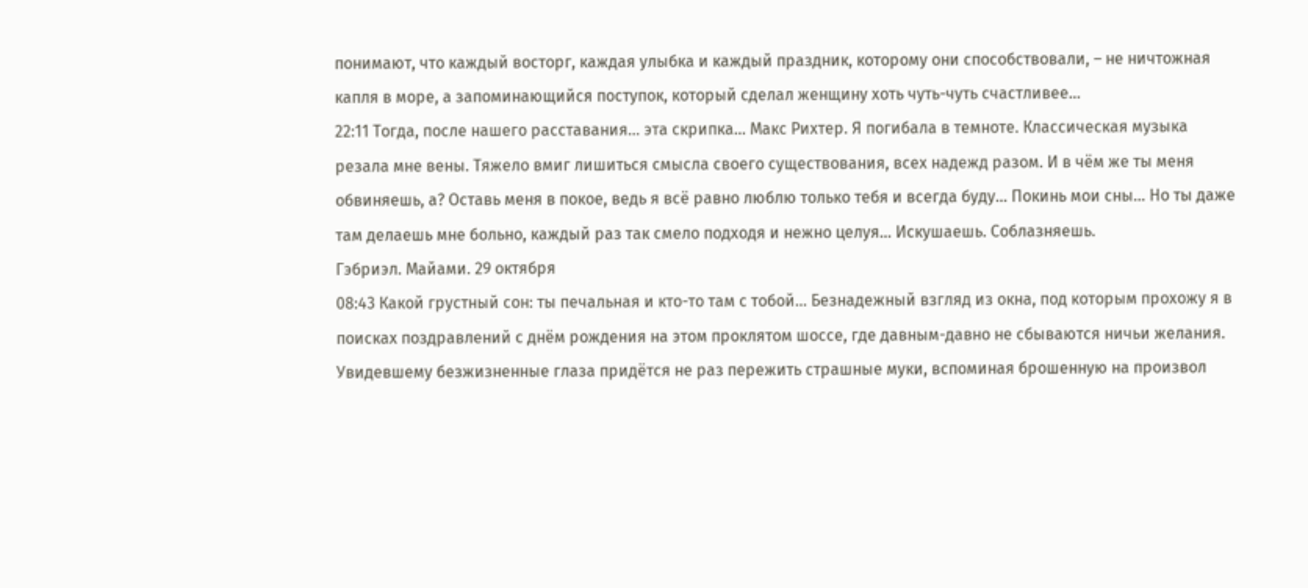понимают, что каждый восторг, каждая улыбка и каждый праздник, которому они способствовали, – не ничтожная капля в море, а запоминающийся поступок, который сделал женщину хоть чуть-чуть счастливее…
22:11 Тогда, после нашего расставания… эта скрипка… Макс Рихтер. Я погибала в темноте. Классическая музыка резала мне вены. Тяжело вмиг лишиться смысла своего существования, всех надежд разом. И в чём же ты меня обвиняешь, а? Оставь меня в покое, ведь я всё равно люблю только тебя и всегда буду… Покинь мои сны… Но ты даже там делаешь мне больно, каждый раз так смело подходя и нежно целуя… Искушаешь. Соблазняешь.
Гэбриэл. Майами. 29 октября
08:43 Какой грустный сон: ты печальная и кто-то там с тобой… Безнадежный взгляд из окна, под которым прохожу я в поисках поздравлений с днём рождения на этом проклятом шоссе, где давным-давно не сбываются ничьи желания. Увидевшему безжизненные глаза придётся не раз пережить страшные муки, вспоминая брошенную на произвол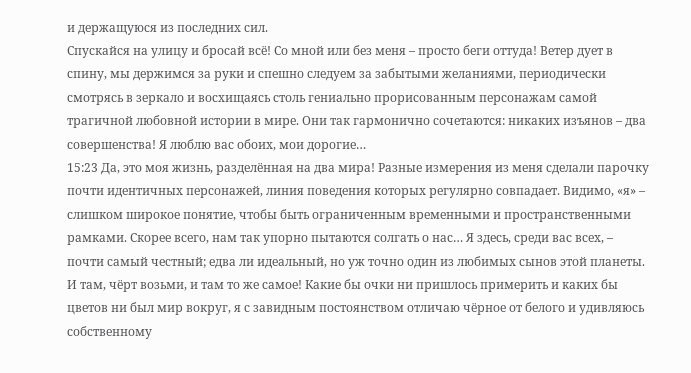и держащуюся из последних сил.
Спускайся на улицу и бросай всё! Со мной или без меня – просто беги оттуда! Ветер дует в спину, мы держимся за руки и спешно следуем за забытыми желаниями, периодически смотрясь в зеркало и восхищаясь столь гениально прорисованным персонажам самой трагичной любовной истории в мире. Они так гармонично сочетаются: никаких изъянов – два совершенства! Я люблю вас обоих, мои дорогие…
15:23 Да, это моя жизнь, разделённая на два мира! Разные измерения из меня сделали парочку почти идентичных персонажей, линия поведения которых регулярно совпадает. Видимо, «я» – слишком широкое понятие, чтобы быть ограниченным временными и пространственными рамками. Скорее всего, нам так упорно пытаются солгать о нас… Я здесь, среди вас всех, – почти самый честный; едва ли идеальный, но уж точно один из любимых сынов этой планеты. И там, чёрт возьми, и там то же самое! Какие бы очки ни пришлось примерить и каких бы цветов ни был мир вокруг, я с завидным постоянством отличаю чёрное от белого и удивляюсь собственному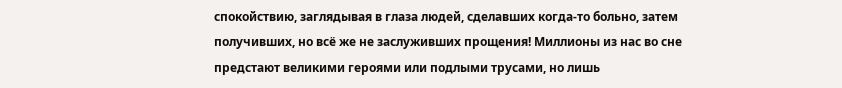спокойствию, заглядывая в глаза людей, сделавших когда-то больно, затем получивших, но всё же не заслуживших прощения! Миллионы из нас во сне предстают великими героями или подлыми трусами, но лишь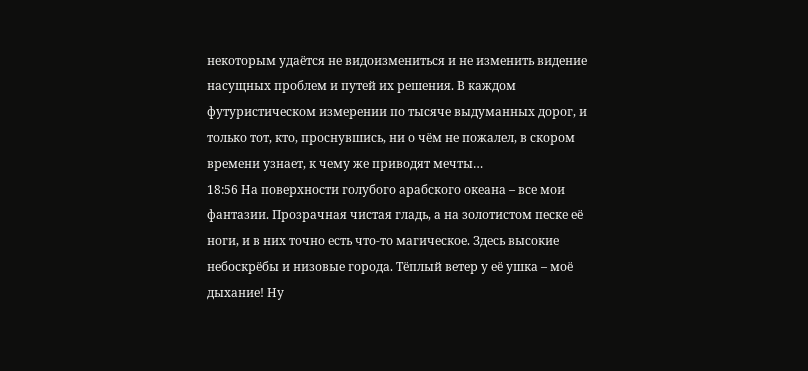некоторым удаётся не видоизмениться и не изменить видение насущных проблем и путей их решения. В каждом футуристическом измерении по тысяче выдуманных дорог, и только тот, кто, проснувшись, ни о чём не пожалел, в скором времени узнает, к чему же приводят мечты…
18:56 На поверхности голубого арабского океана – все мои фантазии. Прозрачная чистая гладь, а на золотистом песке её ноги, и в них точно есть что-то магическое. Здесь высокие небоскрёбы и низовые города. Тёплый ветер у её ушка – моё дыхание! Ну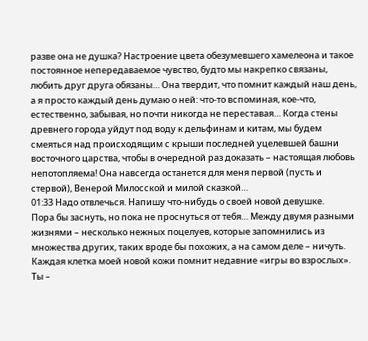разве она не душка? Настроение цвета обезумевшего хамелеона и такое постоянное непередаваемое чувство, будто мы накрепко связаны, любить друг друга обязаны… Она твердит, что помнит каждый наш день, а я просто каждый день думаю о ней: что-то вспоминая, кое-что, естественно, забывая, но почти никогда не переставая… Когда стены древнего города уйдут под воду к дельфинам и китам, мы будем смеяться над происходящим с крыши последней уцелевшей башни восточного царства, чтобы в очередной раз доказать – настоящая любовь непотопляема! Она навсегда останется для меня первой (пусть и стервой), Венерой Милосской и милой сказкой…
01:33 Надо отвлечься. Напишу что-нибудь о своей новой девушке.
Пора бы заснуть, но пока не проснуться от тебя… Между двумя разными жизнями – несколько нежных поцелуев, которые запомнились из множества других, таких вроде бы похожих, а на самом деле – ничуть. Каждая клетка моей новой кожи помнит недавние «игры во взрослых». Ты –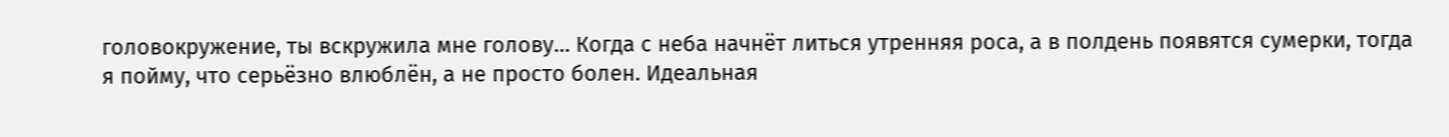головокружение, ты вскружила мне голову… Когда с неба начнёт литься утренняя роса, а в полдень появятся сумерки, тогда я пойму, что серьёзно влюблён, а не просто болен. Идеальная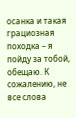осанка и такая грациозная походка – я пойду за тобой, обещаю. К сожалению, не все слова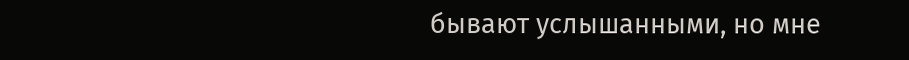бывают услышанными, но мне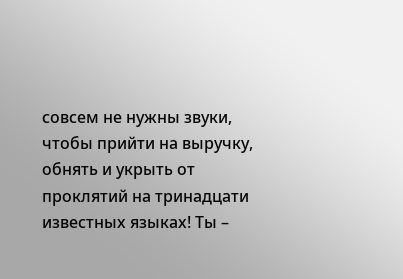совсем не нужны звуки, чтобы прийти на выручку, обнять и укрыть от проклятий на тринадцати известных языках! Ты –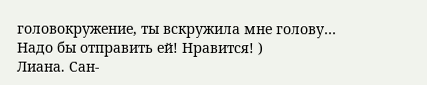головокружение, ты вскружила мне голову…
Надо бы отправить ей! Нравится! )
Лиана. Сан-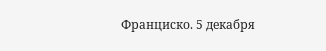Франциско. 5 декабря